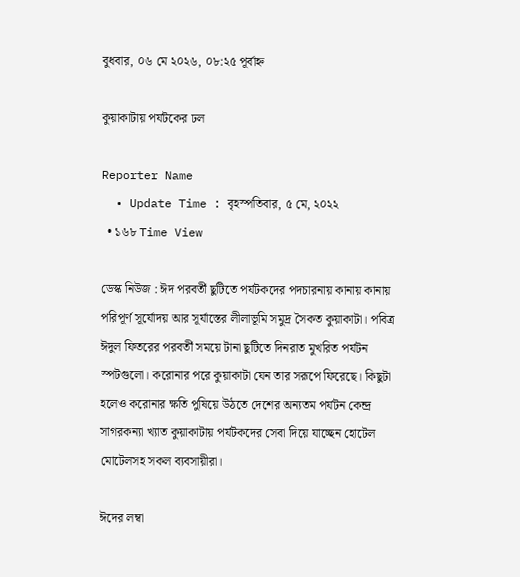বুধবার, ০৬ মে ২০২৬, ০৮:২৫ পূর্বাহ্ন

কুয়াকাটায় পর্যটকের ঢল

Reporter Name
  • Update Time : বৃহস্পতিবার, ৫ মে, ২০২২
  • ১৬৮ Time View

ডেস্ক নিউজ : ঈদ পরবর্তী ছুটিতে পর্যটকদের পদচারনায় কানায় কানায় পরিপূর্ণ সূর্যোদয় আর সূর্যাস্তের লীলাভূমি সমুদ্র সৈকত কুয়াকাটা। পবিত্র ঈদুল ফিতরের পরবর্তী সময়ে টানা ছুটিতে দিনরাত মুখরিত পর্যটন স্পটগুলো। করোনার পরে কুয়াকাটা যেন তার সরূপে ফিরেছে। কিছুটা হলেও করোনার ক্ষতি পুষিয়ে উঠতে দেশের অন্যতম পর্যটন কেন্দ্র সাগরকন্যা খ্যাত কুয়াকাটায় পর্যটকদের সেবা দিয়ে যাচ্ছেন হোটেল মোটেলসহ সকল ব্যবসায়ীরা।

ঈদের লম্বা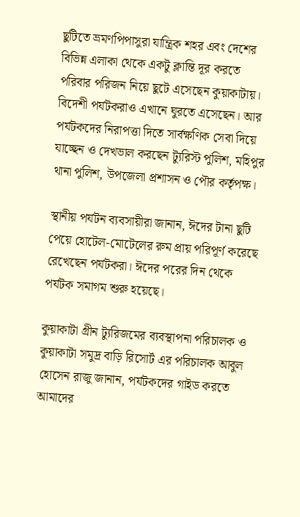ছুটিতে ভ্রমণপিপাসুরা যান্ত্রিক শহর এবং দেশের বিভিন্ন এলাকা থেকে একটু ক্লান্তি দূর করতে পরিবার পরিজন নিয়ে ছুটে এসেছেন কুয়াকাটায়। বিদেশী পর্যটকরাও এখানে ঘুরতে এসেছেন। আর পর্যটকদের নিরাপত্তা দিতে সার্বক্ষণিক সেবা দিয়ে যাচ্ছেন ও দেখভাল করছেন ট্যুরিস্ট পুলিশ, মহিপুর থানা পুলিশ, উপজেলা প্রশাসন ও পৌর কর্তৃপক্ষ।

স্থানীয় পর্যটন ব্যবসায়ীরা জানান, ঈদের টানা ছুটি পেয়ে হোটেল-মোটেলের রুম প্রায় পরিপূর্ণ করেছে রেখেছেন পর্যটকরা। ঈদের পরের দিন থেকে পর্যটক সমাগম শুরু হয়েছে।

কুয়াকাটা গ্রীন ট্যুরিজমের ব্যবস্থাপনা পরিচালক ও কুয়াকাটা সমুদ্র বাড়ি রিসোর্ট এর পরিচালক আবুল হোসেন রাজু জানান, পর্যটকদের গাইড করতে আমাদের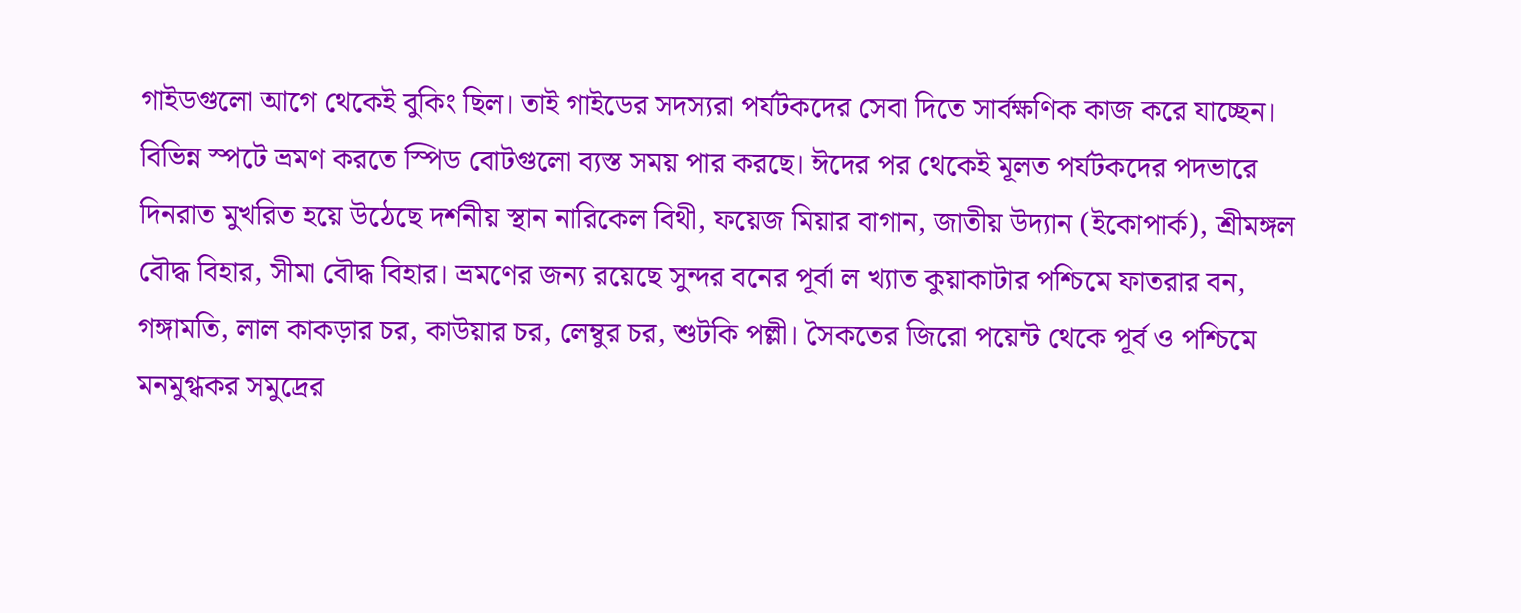গাইডগুলো আগে থেকেই বুকিং ছিল। তাই গাইডের সদস্যরা পর্যটকদের সেবা দিতে সার্বক্ষণিক কাজ করে যাচ্ছেন। বিভিন্ন স্পটে ভ্রমণ করতে স্পিড বোটগুলো ব্যস্ত সময় পার করছে। ঈদের পর থেকেই মূলত পর্যটকদের পদভারে দিনরাত মুখরিত হয়ে উঠেছে দর্শনীয় স্থান নারিকেল বিথী, ফয়েজ মিয়ার বাগান, জাতীয় উদ্যান (ইকোপার্ক), শ্রীমঙ্গল বৌদ্ধ বিহার, সীমা বৌদ্ধ বিহার। ভ্রমণের জন্য রয়েছে সুন্দর বনের পূর্বা ল খ্যাত কুয়াকাটার পশ্চিমে ফাতরার বন, গঙ্গামতি, লাল কাকড়ার চর, কাউয়ার চর, লেম্বুর চর, শুটকি পল্লী। সৈকতের জিরো পয়েন্ট থেকে পূর্ব ও পশ্চিমে মনমুগ্ধকর সমুদ্রের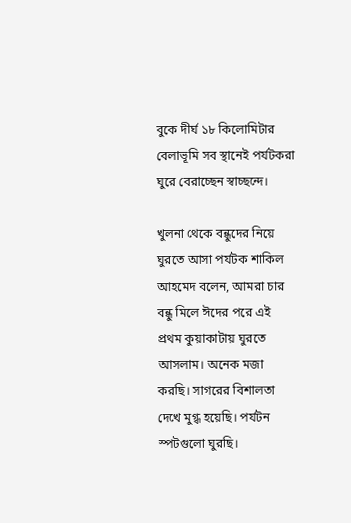বুকে দীর্ঘ ১৮ কিলোমিটার বেলাভূমি সব স্থানেই পর্যটকরা ঘুরে বেরাচ্ছেন স্বাচ্ছন্দে।

খুলনা থেকে বন্ধুদের নিয়ে ঘুরতে আসা পর্যটক শাকিল আহমেদ বলেন, আমরা চার বন্ধু মিলে ঈদের পরে এই প্রথম কুয়াকাটায় ঘুরতে আসলাম। অনেক মজা করছি। সাগরের বিশালতা দেখে মুগ্ধ হয়েছি। পর্যটন স্পটগুলো ঘুরছি।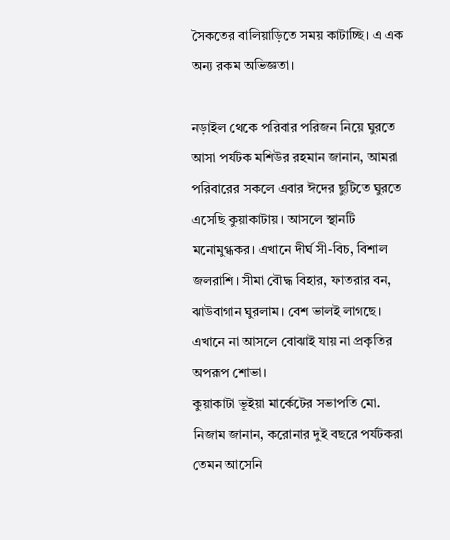সৈকতের বালিয়াড়িতে সময় কাটাচ্ছি। এ এক অন্য রকম অভিজ্ঞতা।

নড়াইল থেকে পরিবার পরিজন নিয়ে ঘুরতে আসা পর্যটক মশিউর রহমান জানান, আমরা পরিবারের সকলে এবার ঈদের ছুটিতে ঘুরতে এসেছি কুয়াকাটায়। আসলে স্থানটি মনোমুগ্ধকর। এখানে দীর্ঘ সী-বিচ, বিশাল জলরাশি। সীমা বৌদ্ধ বিহার, ফাতরার বন, ঝাউবাগান ঘুরলাম। বেশ ভালই লাগছে। এখানে না আসলে বোঝাই যায় না প্রকৃতির অপরূপ শোভা।
কুয়াকাটা ভূইয়া মার্কেটের সভাপতি মো. নিজাম জানান, করোনার দুই বছরে পর্যটকরা তেমন আসেনি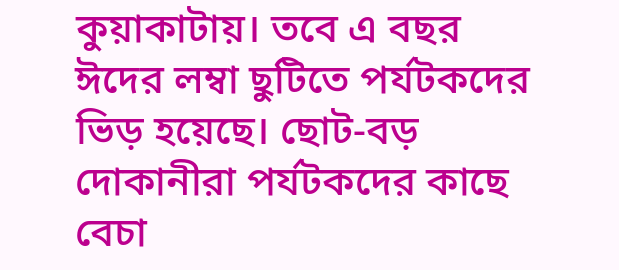কুয়াকাটায়। তবে এ বছর ঈদের লম্বা ছুটিতে পর্যটকদের ভিড় হয়েছে। ছোট-বড় দোকানীরা পর্যটকদের কাছে বেচা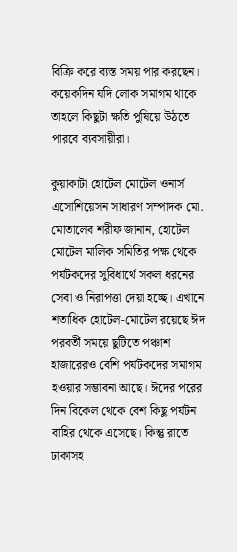বিক্রি করে ব্যস্ত সময় পার করছেন। কয়েকদিন যদি লোক সমাগম থাকে তাহলে কিছুটা ক্ষতি পুষিয়ে উঠতে পারবে ব্যবসায়ীরা।

কুয়াকাটা হোটেল মোটেল ওনার্স এসোশিয়েসন সাধারণ সম্পাদক মো. মোতালেব শরীফ জানান, হোটেল মোটেল মালিক সমিতির পক্ষ থেকে পর্যটকদের সুবিধার্থে সকল ধরনের সেবা ও নিরাপত্তা দেয়া হচ্ছে। এখানে শতাধিক হোটেল-মোটেল রয়েছে ঈদ পরবর্তী সময়ে ছুটিতে পঞ্চাশ হাজারেরও বেশি পর্যটকদের সমাগম হওয়ার সম্ভাবনা আছে। ঈদের পরের দিন বিকেল থেকে বেশ কিছু পর্যটন বাহির থেকে এসেছে। কিন্তু রাতে ঢাকাসহ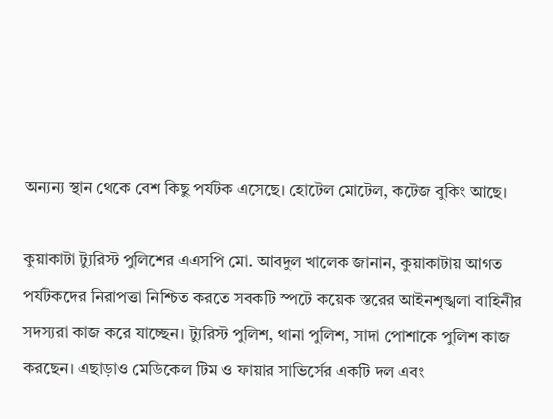অন্যন্য স্থান থেকে বেশ কিছু পর্যটক এসেছে। হোটেল মোটেল, কটেজ বুকিং আছে।

কুয়াকাটা ট্যুরিস্ট পুলিশের এএসপি মো. আবদুল খালেক জানান, কুয়াকাটায় আগত পর্যটকদের নিরাপত্তা নিশ্চিত করতে সবকটি স্পটে কয়েক স্তরের আইনশৃঙ্খলা বাহিনীর সদস্যরা কাজ করে যাচ্ছেন। ট্যুরিস্ট পুলিশ, থানা পুলিশ, সাদা পোশাকে পুলিশ কাজ করছেন। এছাড়াও মেডিকেল টিম ও ফায়ার সাভির্সের একটি দল এবং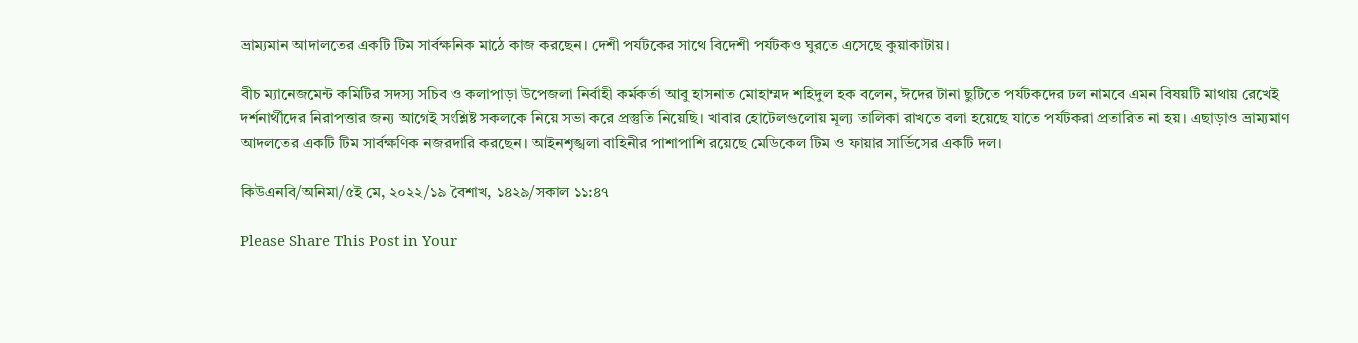ভ্রাম্যমান আদালতের একটি টিম সার্বক্ষনিক মাঠে কাজ করছেন। দেশী পর্যটকের সাথে বিদেশী পর্যটকও ঘুরতে এসেছে কুয়াকাটায়।

বীচ ম্যানেজমেন্ট কমিটির সদস্য সচিব ও কলাপাড়া উপেজলা নির্বাহী কর্মকর্তা আবু হাসনাত মোহাম্মদ শহিদুল হক বলেন, ঈদের টানা ছুটিতে পর্যটকদের ঢল নামবে এমন বিষয়টি মাথায় রেখেই দর্শনার্থীদের নিরাপত্তার জন্য আগেই সংশ্লিষ্ট সকলকে নিয়ে সভা করে প্রস্তুতি নিয়েছি। খাবার হোটেলগুলোয় মূল্য তালিকা রাখতে বলা হয়েছে যাতে পর্যটকরা প্রতারিত না হয়। এছাড়াও ভ্রাম্যমাণ আদলতের একটি টিম সার্বক্ষণিক নজরদারি করছেন। আইনশৃঙ্খলা বাহিনীর পাশাপাশি রয়েছে মেডিকেল টিম ও ফায়ার সার্ভিসের একটি দল।

কিউএনবি/অনিমা/৫ই মে, ২০২২/১৯ বৈশাখ, ১৪২৯/সকাল ১১:৪৭

Please Share This Post in Your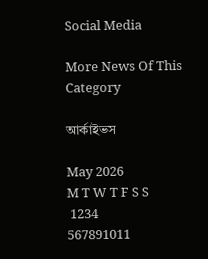Social Media

More News Of This Category

আর্কাইভস

May 2026
M T W T F S S
 1234
567891011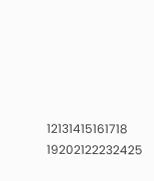12131415161718
19202122232425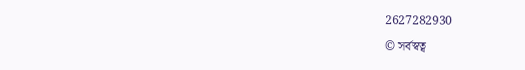2627282930
© সর্বস্বত্ব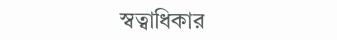স্বত্বাধিকার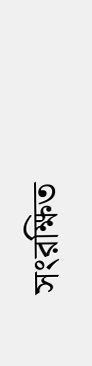সংরক্ষিত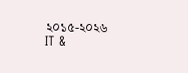২০১৫-২০২৬
IT &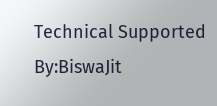Technical Supported By:BiswaJit